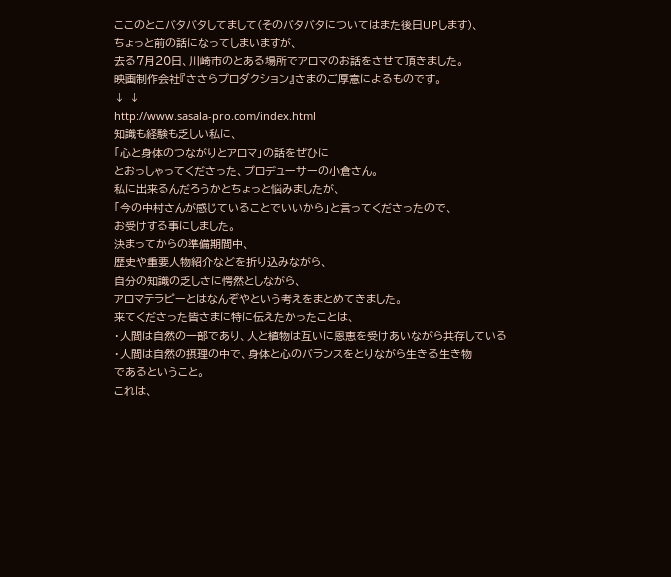ここのとこバタバタしてまして(そのバタバタについてはまた後日UPします)、
ちょっと前の話になってしまいますが、
去る7月20日、川崎市のとある場所でアロマのお話をさせて頂きました。
映画制作会社『ささらプロダクション』さまのご厚意によるものです。
↓ ↓
http://www.sasala-pro.com/index.html
知識も経験も乏しい私に、
「心と身体のつながりとアロマ」の話をぜひに
とおっしゃってくださった、プロデューサーの小倉さん。
私に出来るんだろうかとちょっと悩みましたが、
「今の中村さんが感じていることでいいから」と言ってくださったので、
お受けする事にしました。
決まってからの準備期間中、
歴史や重要人物紹介などを折り込みながら、
自分の知識の乏しさに愕然としながら、
アロマテラピーとはなんぞやという考えをまとめてきました。
来てくださった皆さまに特に伝えたかったことは、
・人間は自然の一部であり、人と植物は互いに恩恵を受けあいながら共存している
・人間は自然の摂理の中で、身体と心のバランスをとりながら生きる生き物
であるということ。
これは、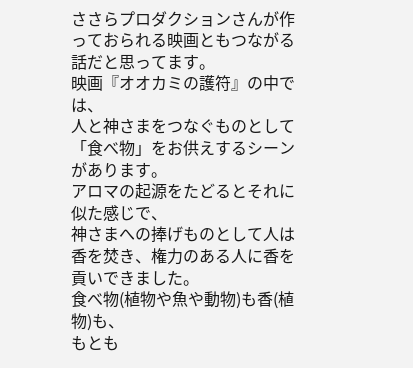ささらプロダクションさんが作っておられる映画ともつながる話だと思ってます。
映画『オオカミの護符』の中では、
人と神さまをつなぐものとして「食べ物」をお供えするシーンがあります。
アロマの起源をたどるとそれに似た感じで、
神さまへの捧げものとして人は香を焚き、権力のある人に香を貢いできました。
食べ物(植物や魚や動物)も香(植物)も、
もとも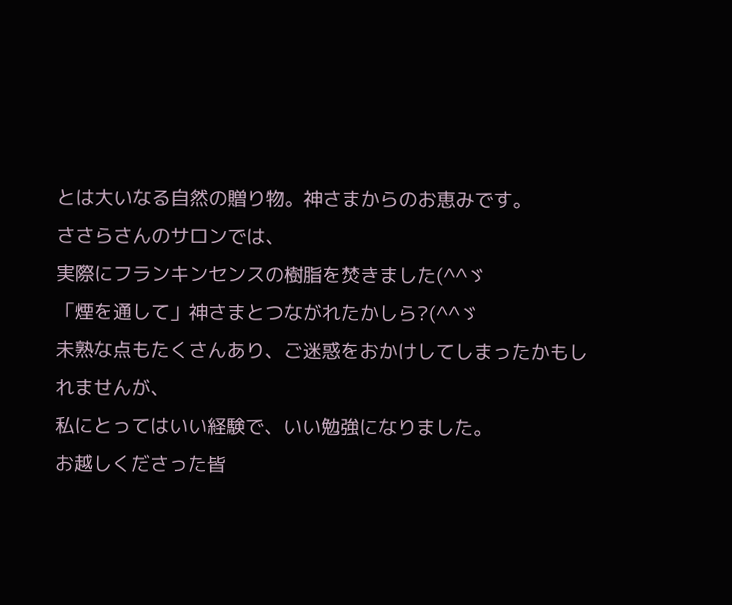とは大いなる自然の贈り物。神さまからのお恵みです。
ささらさんのサロンでは、
実際にフランキンセンスの樹脂を焚きました(^^ゞ
「煙を通して」神さまとつながれたかしら?(^^ゞ
未熟な点もたくさんあり、ご迷惑をおかけしてしまったかもしれませんが、
私にとってはいい経験で、いい勉強になりました。
お越しくださった皆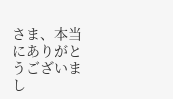さま、本当にありがとうございまし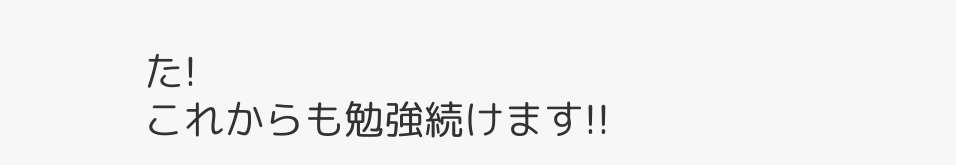た!
これからも勉強続けます!!